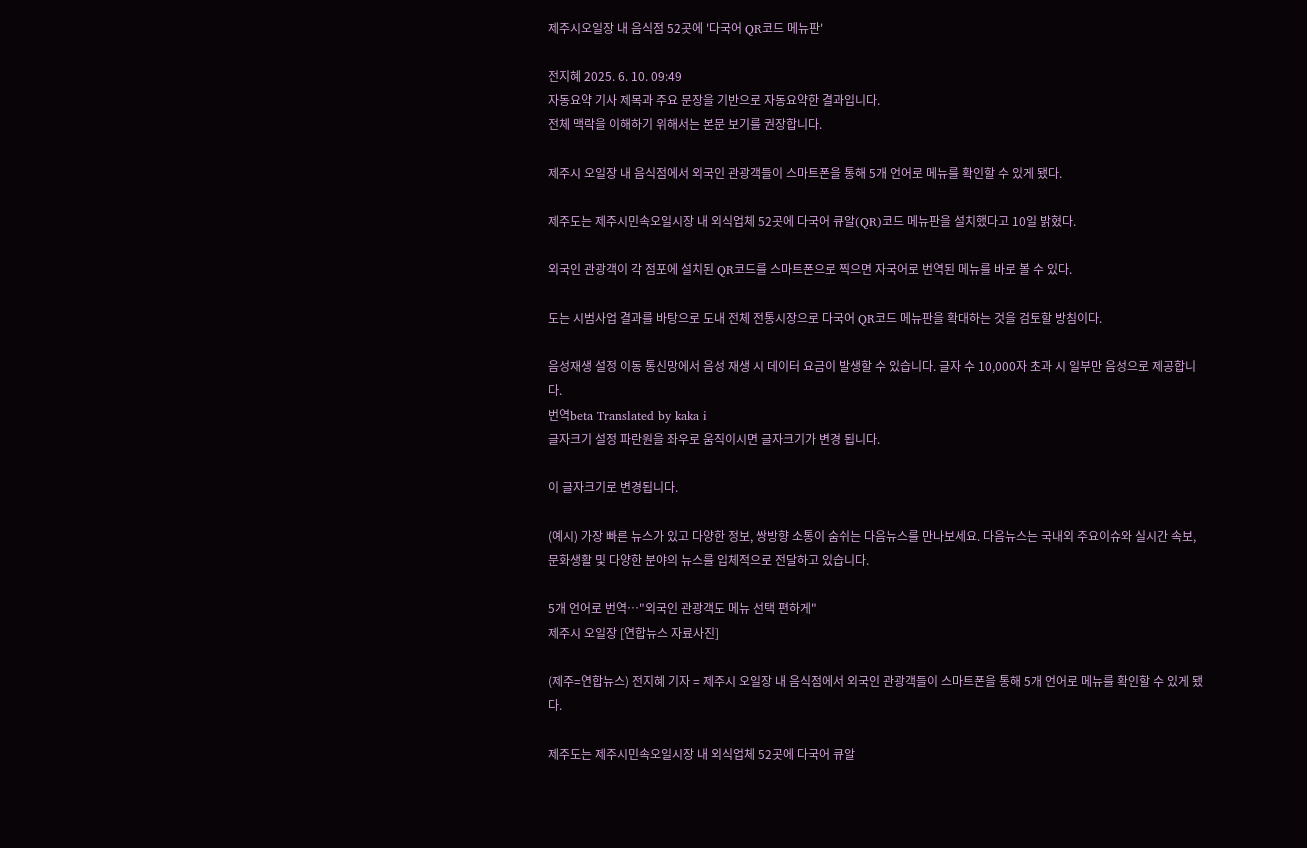제주시오일장 내 음식점 52곳에 '다국어 QR코드 메뉴판'

전지혜 2025. 6. 10. 09:49
자동요약 기사 제목과 주요 문장을 기반으로 자동요약한 결과입니다.
전체 맥락을 이해하기 위해서는 본문 보기를 권장합니다.

제주시 오일장 내 음식점에서 외국인 관광객들이 스마트폰을 통해 5개 언어로 메뉴를 확인할 수 있게 됐다.

제주도는 제주시민속오일시장 내 외식업체 52곳에 다국어 큐알(QR)코드 메뉴판을 설치했다고 10일 밝혔다.

외국인 관광객이 각 점포에 설치된 QR코드를 스마트폰으로 찍으면 자국어로 번역된 메뉴를 바로 볼 수 있다.

도는 시범사업 결과를 바탕으로 도내 전체 전통시장으로 다국어 QR코드 메뉴판을 확대하는 것을 검토할 방침이다.

음성재생 설정 이동 통신망에서 음성 재생 시 데이터 요금이 발생할 수 있습니다. 글자 수 10,000자 초과 시 일부만 음성으로 제공합니다.
번역beta Translated by kaka i
글자크기 설정 파란원을 좌우로 움직이시면 글자크기가 변경 됩니다.

이 글자크기로 변경됩니다.

(예시) 가장 빠른 뉴스가 있고 다양한 정보, 쌍방향 소통이 숨쉬는 다음뉴스를 만나보세요. 다음뉴스는 국내외 주요이슈와 실시간 속보, 문화생활 및 다양한 분야의 뉴스를 입체적으로 전달하고 있습니다.

5개 언어로 번역…"외국인 관광객도 메뉴 선택 편하게"
제주시 오일장 [연합뉴스 자료사진]

(제주=연합뉴스) 전지혜 기자 = 제주시 오일장 내 음식점에서 외국인 관광객들이 스마트폰을 통해 5개 언어로 메뉴를 확인할 수 있게 됐다.

제주도는 제주시민속오일시장 내 외식업체 52곳에 다국어 큐알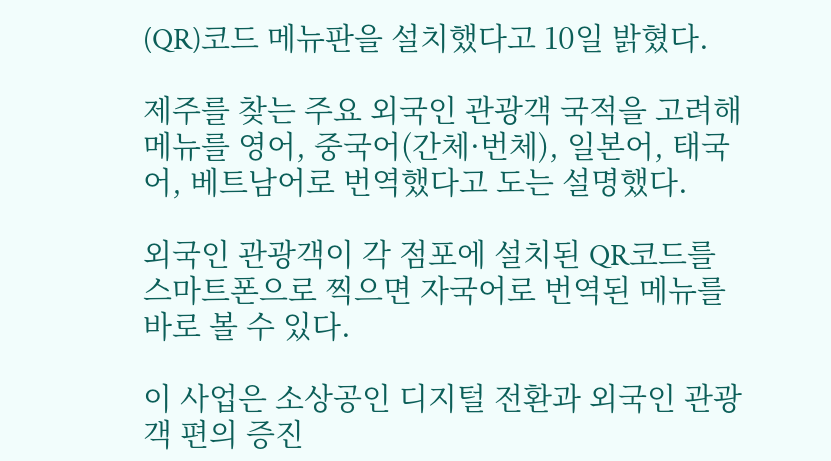(QR)코드 메뉴판을 설치했다고 10일 밝혔다.

제주를 찾는 주요 외국인 관광객 국적을 고려해 메뉴를 영어, 중국어(간체·번체), 일본어, 태국어, 베트남어로 번역했다고 도는 설명했다.

외국인 관광객이 각 점포에 설치된 QR코드를 스마트폰으로 찍으면 자국어로 번역된 메뉴를 바로 볼 수 있다.

이 사업은 소상공인 디지털 전환과 외국인 관광객 편의 증진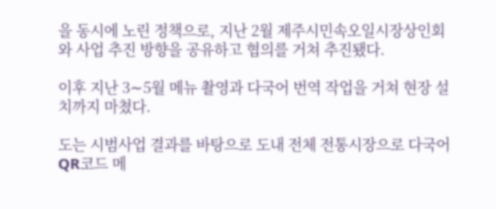을 동시에 노린 정책으로, 지난 2월 제주시민속오일시장상인회와 사업 추진 방향을 공유하고 협의를 거쳐 추진됐다.

이후 지난 3∼5월 메뉴 촬영과 다국어 번역 작업을 거쳐 현장 설치까지 마쳤다.

도는 시범사업 결과를 바탕으로 도내 전체 전통시장으로 다국어 QR코드 메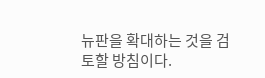뉴판을 확대하는 것을 검토할 방침이다.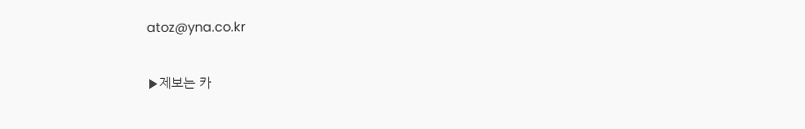atoz@yna.co.kr

▶제보는 카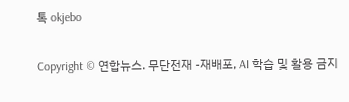톡 okjebo

Copyright © 연합뉴스. 무단전재 -재배포, AI 학습 및 활용 금지